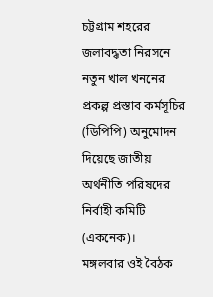চট্টগ্রাম শহরের জলাবদ্ধতা নিরসনে নতুন খাল খননের প্রকল্প প্রস্তাব কর্মসূচির (ডিপিপি) অনুমোদন দিয়েছে জাতীয় অর্থনীতি পরিষদের নির্বাহী কমিটি (একনেক)।
মঙ্গলবার ওই বৈঠক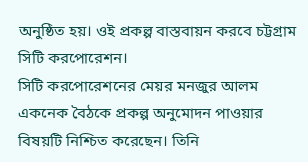অনুষ্ঠিত হয়। ওই প্রকল্প বাস্তবায়ন করবে চট্টগ্রাম সিটি করপোরেশন।
সিটি করপোরেশনের মেয়র মনজুর আলম একনেক বৈঠকে প্রকল্প অনুমোদন পাওয়ার বিষয়টি নিশ্চিত করেছেন। তিনি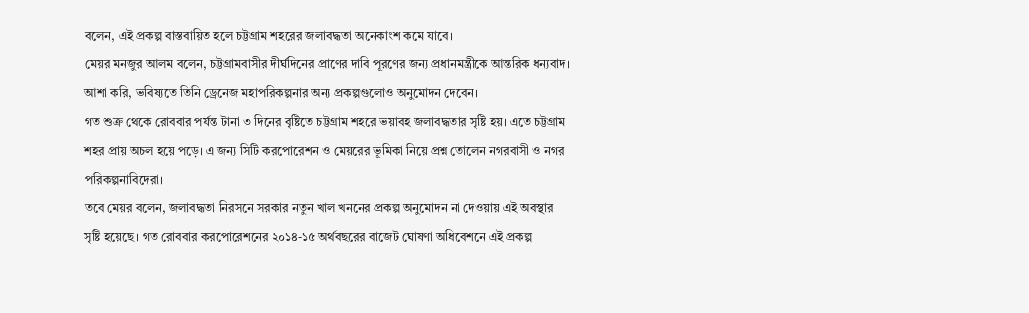বলেন, এই প্রকল্প বাস্তবায়িত হলে চট্টগ্রাম শহরের জলাবদ্ধতা অনেকাংশ কমে যাবে।
মেয়র মনজুর আলম বলেন, চট্টগ্রামবাসীর দীর্ঘদিনের প্রাণের দাবি পূরণের জন্য প্রধানমন্ত্রীকে আন্তরিক ধন্যবাদ। আশা করি, ভবিষ্যতে তিনি ড্রেনেজ মহাপরিকল্পনার অন্য প্রকল্পগুলোও অনুমোদন দেবেন।
গত শুক্র থেকে রোববার পর্যন্ত টানা ৩ দিনের বৃষ্টিতে চট্টগ্রাম শহরে ভয়াবহ জলাবদ্ধতার সৃষ্টি হয়। এতে চট্টগ্রাম শহর প্রায় অচল হয়ে পড়ে। এ জন্য সিটি করপোরেশন ও মেয়রের ভূমিকা নিয়ে প্রশ্ন তোলেন নগরবাসী ও নগর পরিকল্পনাবিদেরা।
তবে মেয়র বলেন, জলাবদ্ধতা নিরসনে সরকার নতুন খাল খননের প্রকল্প অনুমোদন না দেওয়ায় এই অবস্থার সৃষ্টি হয়েছে। গত রোববার করপোরেশনের ২০১৪-১৫ অর্থবছরের বাজেট ঘোষণা অধিবেশনে এই প্রকল্প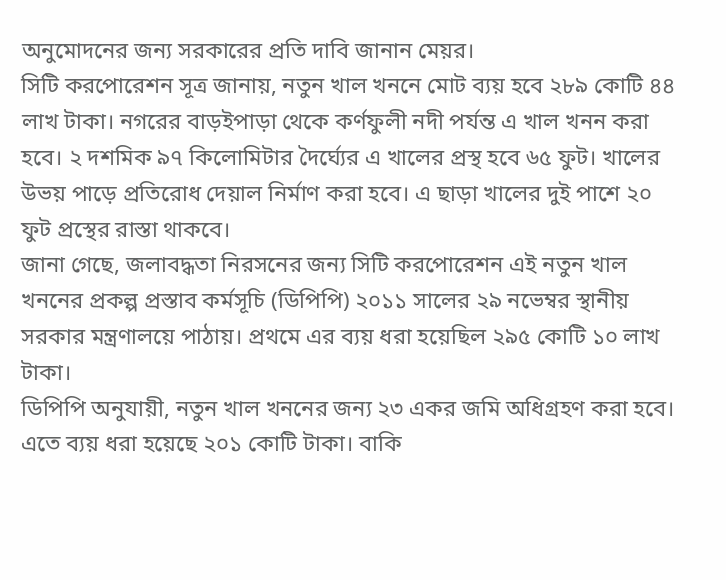অনুমোদনের জন্য সরকারের প্রতি দাবি জানান মেয়র।
সিটি করপোরেশন সূত্র জানায়, নতুন খাল খননে মোট ব্যয় হবে ২৮৯ কোটি ৪৪ লাখ টাকা। নগরের বাড়ইপাড়া থেকে কর্ণফুলী নদী পর্যন্ত এ খাল খনন করা হবে। ২ দশমিক ৯৭ কিলোমিটার দৈর্ঘ্যের এ খালের প্রস্থ হবে ৬৫ ফুট। খালের উভয় পাড়ে প্রতিরোধ দেয়াল নির্মাণ করা হবে। এ ছাড়া খালের দুই পাশে ২০ ফুট প্রস্থের রাস্তা থাকবে।
জানা গেছে, জলাবদ্ধতা নিরসনের জন্য সিটি করপোরেশন এই নতুন খাল খননের প্রকল্প প্রস্তাব কর্মসূচি (ডিপিপি) ২০১১ সালের ২৯ নভেম্বর স্থানীয় সরকার মন্ত্রণালয়ে পাঠায়। প্রথমে এর ব্যয় ধরা হয়েছিল ২৯৫ কোটি ১০ লাখ টাকা।
ডিপিপি অনুযায়ী, নতুন খাল খননের জন্য ২৩ একর জমি অধিগ্রহণ করা হবে। এতে ব্যয় ধরা হয়েছে ২০১ কোটি টাকা। বাকি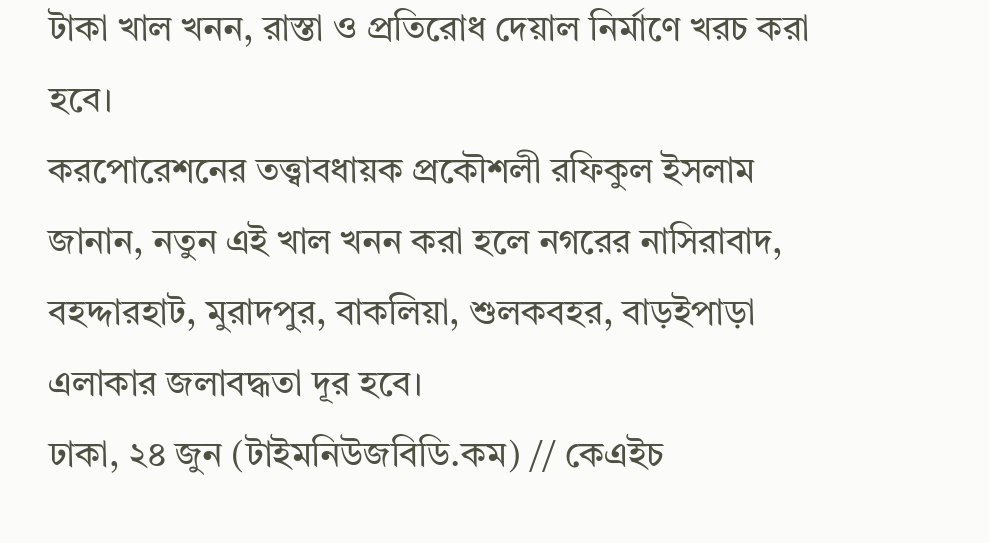টাকা খাল খনন, রাস্তা ও প্রতিরোধ দেয়াল নির্মাণে খরচ করা হবে।
করপোরেশনের তত্ত্বাবধায়ক প্রকৌশলী রফিকুল ইসলাম জানান, নতুন এই খাল খনন করা হলে নগরের নাসিরাবাদ, বহদ্দারহাট, মুরাদপুর, বাকলিয়া, শুলকবহর, বাড়ইপাড়া এলাকার জলাবদ্ধতা দূর হবে।
ঢাকা, ২৪ জুন (টাইমনিউজবিডি.কম) // কেএইচ